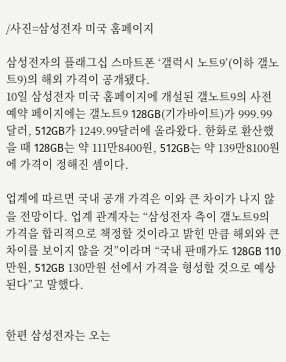/사진=삼성전자 미국 홈페이지

삼성전자의 플래그십 스마트폰 ‘갤럭시 노트9’(이하 갤노트9)의 해외 가격이 공개됐다.
10일 삼성전자 미국 홈페이지에 개설된 갤노트9의 사전예약 페이지에는 갤노트9 128GB(기가바이트)가 999.99달러, 512GB가 1249.99달러에 올라왔다. 한화로 환산했을 때 128GB는 약 111만8400원, 512GB는 약 139만8100원에 가격이 정해진 셈이다.

업계에 따르면 국내 공개 가격은 이와 큰 차이가 나지 않을 전망이다. 업계 관계자는 “삼성전자 측이 갤노트9의 가격을 합리적으로 책정할 것이라고 밝힌 만큼 해외와 큰 차이를 보이지 않을 것”이라며 “국내 판매가도 128GB 110만원, 512GB 130만원 선에서 가격을 형성할 것으로 예상된다”고 말했다.


한편 삼성전자는 오는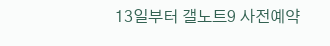13일부터 갤노트9 사전예약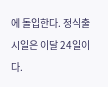에 돌입한다. 정식출시일은 이달 24일이다.